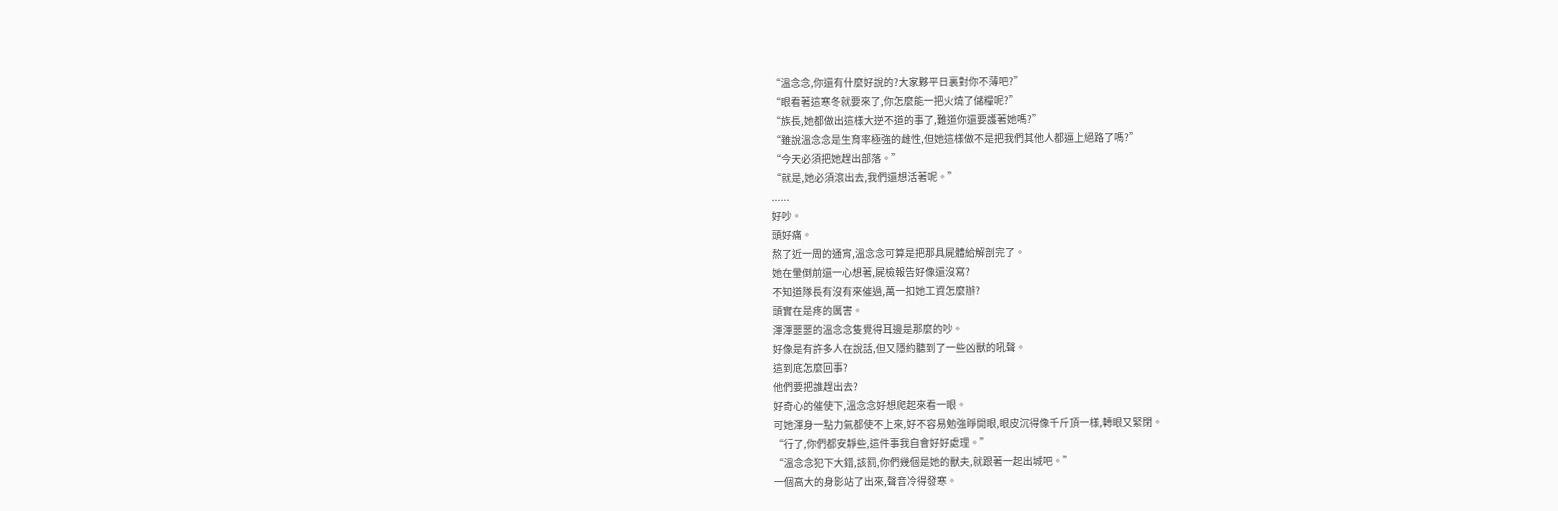“溫念念,你還有什麼好說的?大家夥平日裏對你不薄吧?”
“眼看著這寒冬就要來了,你怎麼能一把火燒了儲糧呢?”
“族長,她都做出這樣大逆不道的事了,難道你還要護著她嗎?”
“雖說溫念念是生育率極強的雌性,但她這樣做不是把我們其他人都逼上絕路了嗎?”
“今天必須把她趕出部落。”
“就是,她必須滾出去,我們還想活著呢。”
......
好吵。
頭好痛。
熬了近一周的通宵,溫念念可算是把那具屍體給解剖完了。
她在暈倒前還一心想著,屍檢報告好像還沒寫?
不知道隊長有沒有來催過,萬一扣她工資怎麼辦?
頭實在是疼的厲害。
渾渾噩噩的溫念念隻覺得耳邊是那麼的吵。
好像是有許多人在說話,但又隱約聽到了一些凶獸的吼聲。
這到底怎麼回事?
他們要把誰趕出去?
好奇心的催使下,溫念念好想爬起來看一眼。
可她渾身一點力氣都使不上來,好不容易勉強睜開眼,眼皮沉得像千斤頂一樣,轉眼又緊閉。
“行了,你們都安靜些,這件事我自會好好處理。”
“溫念念犯下大錯,該罰,你們幾個是她的獸夫,就跟著一起出城吧。”
一個高大的身影站了出來,聲音冷得發寒。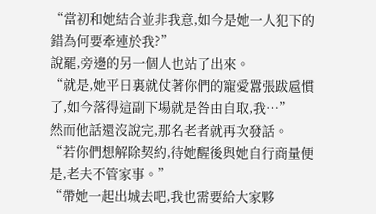“當初和她結合並非我意,如今是她一人犯下的錯為何要牽連於我?”
說罷,旁邊的另一個人也站了出來。
“就是,她平日裏就仗著你們的寵愛囂張跋扈慣了,如今落得這副下場就是咎由自取,我…”
然而他話還沒說完,那名老者就再次發話。
“若你們想解除契約,待她醒後與她自行商量便是,老夫不管家事。”
“帶她一起出城去吧,我也需要給大家夥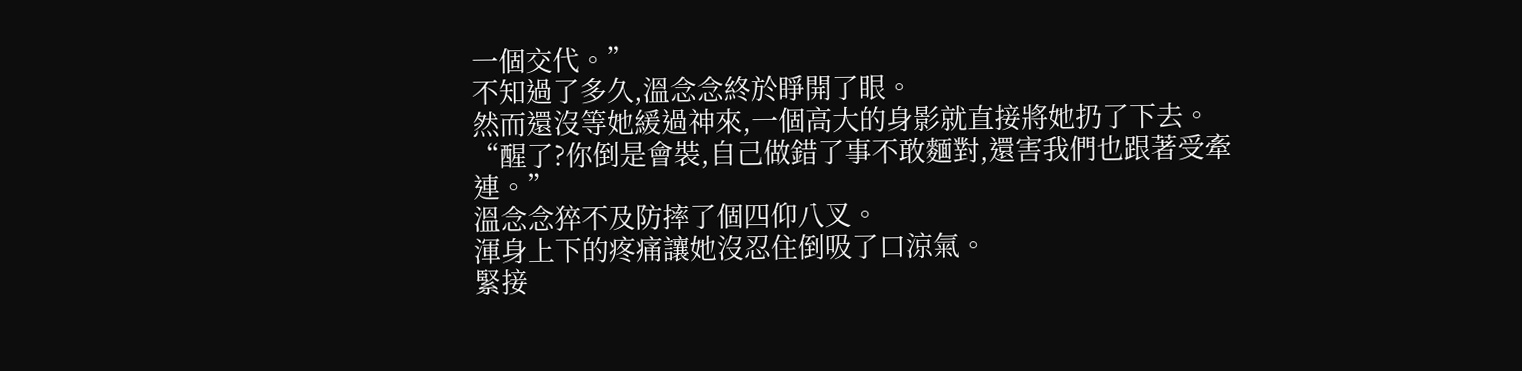一個交代。”
不知過了多久,溫念念終於睜開了眼。
然而還沒等她緩過神來,一個高大的身影就直接將她扔了下去。
“醒了?你倒是會裝,自己做錯了事不敢麵對,還害我們也跟著受牽連。”
溫念念猝不及防摔了個四仰八叉。
渾身上下的疼痛讓她沒忍住倒吸了口涼氣。
緊接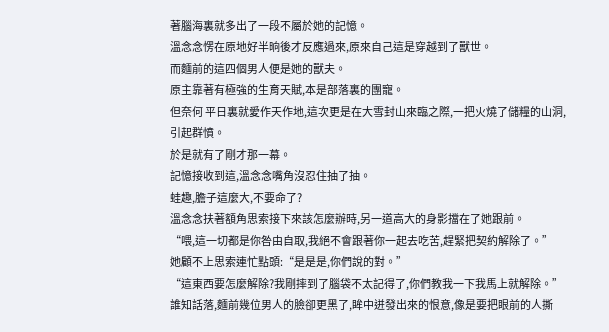著腦海裏就多出了一段不屬於她的記憶。
溫念念愣在原地好半晌後才反應過來,原來自己這是穿越到了獸世。
而麵前的這四個男人便是她的獸夫。
原主靠著有極強的生育天賦,本是部落裏的團寵。
但奈何 平日裏就愛作天作地,這次更是在大雪封山來臨之際,一把火燒了儲糧的山洞,引起群憤。
於是就有了剛才那一幕。
記憶接收到這,溫念念嘴角沒忍住抽了抽。
蛙趣,膽子這麼大,不要命了?
溫念念扶著額角思索接下來該怎麼辦時,另一道高大的身影擋在了她跟前。
“喂,這一切都是你咎由自取,我絕不會跟著你一起去吃苦,趕緊把契約解除了。”
她顧不上思索連忙點頭:“是是是,你們說的對。”
“這東西要怎麼解除?我剛摔到了腦袋不太記得了,你們教我一下我馬上就解除。”
誰知話落,麵前幾位男人的臉卻更黑了,眸中迸發出來的恨意,像是要把眼前的人撕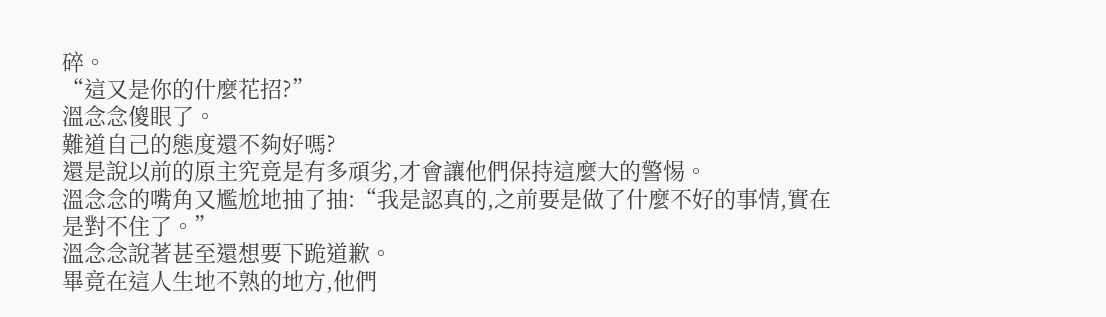碎。
“這又是你的什麼花招?”
溫念念傻眼了。
難道自己的態度還不夠好嗎?
還是說以前的原主究竟是有多頑劣,才會讓他們保持這麼大的警惕。
溫念念的嘴角又尷尬地抽了抽:“我是認真的,之前要是做了什麼不好的事情,實在是對不住了。”
溫念念說著甚至還想要下跪道歉。
畢竟在這人生地不熟的地方,他們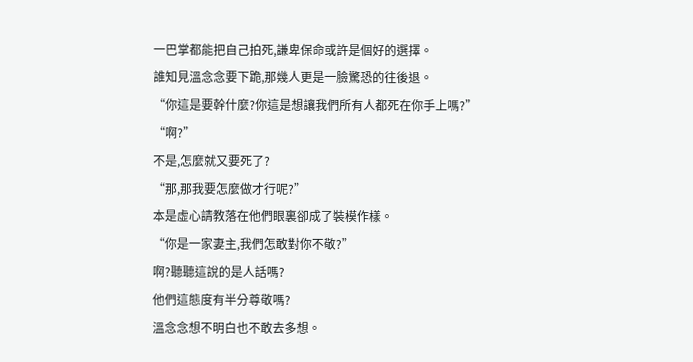一巴掌都能把自己拍死,謙卑保命或許是個好的選擇。
誰知見溫念念要下跪,那幾人更是一臉驚恐的往後退。
“你這是要幹什麼?你這是想讓我們所有人都死在你手上嗎?”
“啊?”
不是,怎麼就又要死了?
“那,那我要怎麼做才行呢?”
本是虛心請教落在他們眼裏卻成了裝模作樣。
“你是一家妻主,我們怎敢對你不敬?”
啊?聽聽這說的是人話嗎?
他們這態度有半分尊敬嗎?
溫念念想不明白也不敢去多想。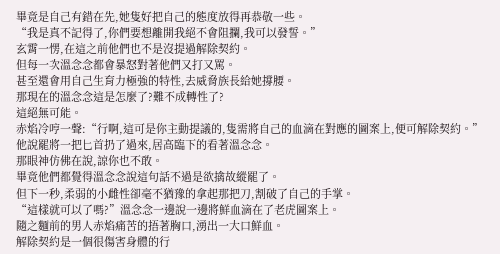畢竟是自己有錯在先,她隻好把自己的態度放得再恭敬一些。
“我是真不記得了,你們要想離開我絕不會阻攔,我可以發誓。”
玄霄一愣,在這之前他們也不是沒提過解除契約。
但每一次溫念念都會暴怒對著他們又打又罵。
甚至還會用自己生育力極強的特性,去威脅族長給她撐腰。
那現在的溫念念這是怎麼了?難不成轉性了?
這絕無可能。
赤焰冷哼一聲:“行啊,這可是你主動提議的,隻需將自己的血滴在對應的圖案上,便可解除契約。”
他說罷將一把匕首扔了過來,居高臨下的看著溫念念。
那眼神仿佛在說,諒你也不敢。
畢竟他們都覺得溫念念說這句話不過是欲擒故縱罷了。
但下一秒,柔弱的小雌性卻毫不猶豫的拿起那把刀,割破了自己的手掌。
“這樣就可以了嗎?”溫念念一邊說一邊將鮮血滴在了老虎圖案上。
隨之麵前的男人赤焰痛苦的捂著胸口,湧出一大口鮮血。
解除契約是一個很傷害身體的行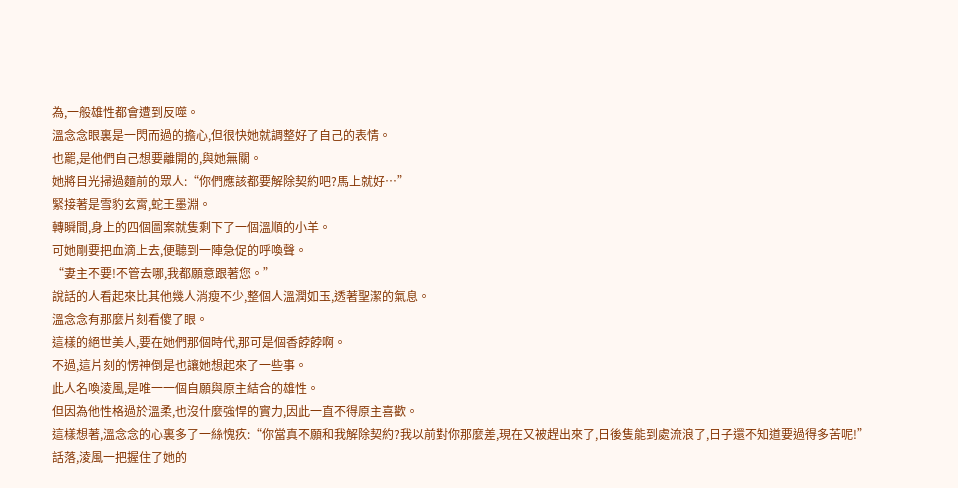為,一般雄性都會遭到反噬。
溫念念眼裏是一閃而過的擔心,但很快她就調整好了自己的表情。
也罷,是他們自己想要離開的,與她無關。
她將目光掃過麵前的眾人:“你們應該都要解除契約吧?馬上就好…”
緊接著是雪豹玄霄,蛇王墨淵。
轉瞬間,身上的四個圖案就隻剩下了一個溫順的小羊。
可她剛要把血滴上去,便聽到一陣急促的呼喚聲。
“妻主不要!不管去哪,我都願意跟著您。”
說話的人看起來比其他幾人消瘦不少,整個人溫潤如玉,透著聖潔的氣息。
溫念念有那麼片刻看傻了眼。
這樣的絕世美人,要在她們那個時代,那可是個香餑餑啊。
不過,這片刻的愣神倒是也讓她想起來了一些事。
此人名喚淩風,是唯一一個自願與原主結合的雄性。
但因為他性格過於溫柔,也沒什麼強悍的實力,因此一直不得原主喜歡。
這樣想著,溫念念的心裏多了一絲愧疚:“你當真不願和我解除契約?我以前對你那麼差,現在又被趕出來了,日後隻能到處流浪了,日子還不知道要過得多苦呢!”
話落,淩風一把握住了她的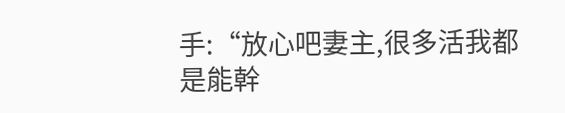手:“放心吧妻主,很多活我都是能幹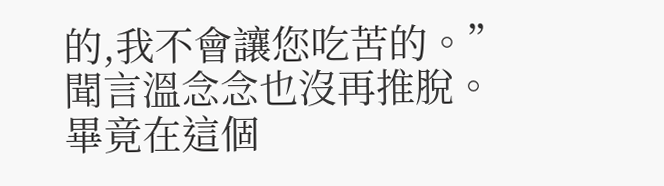的,我不會讓您吃苦的。”
聞言溫念念也沒再推脫。
畢竟在這個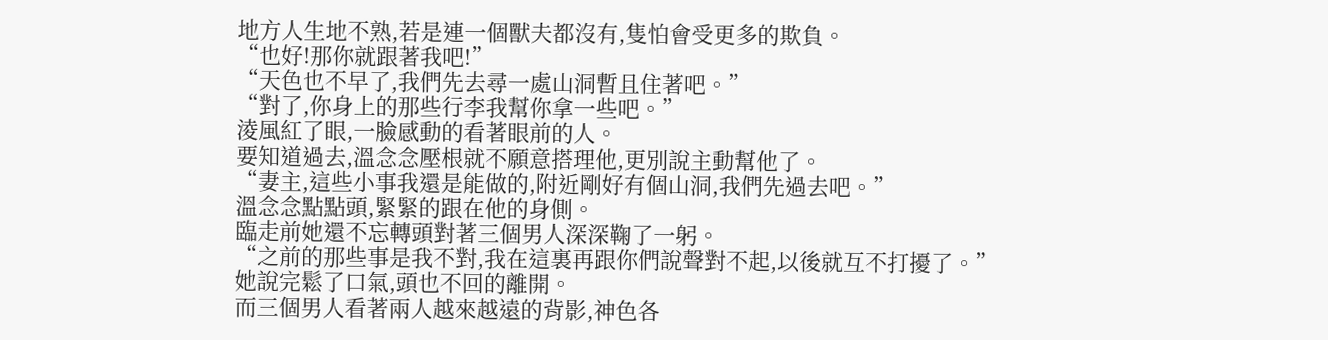地方人生地不熟,若是連一個獸夫都沒有,隻怕會受更多的欺負。
“也好!那你就跟著我吧!”
“天色也不早了,我們先去尋一處山洞暫且住著吧。”
“對了,你身上的那些行李我幫你拿一些吧。”
淩風紅了眼,一臉感動的看著眼前的人。
要知道過去,溫念念壓根就不願意搭理他,更別說主動幫他了。
“妻主,這些小事我還是能做的,附近剛好有個山洞,我們先過去吧。”
溫念念點點頭,緊緊的跟在他的身側。
臨走前她還不忘轉頭對著三個男人深深鞠了一躬。
“之前的那些事是我不對,我在這裏再跟你們說聲對不起,以後就互不打擾了。”
她說完鬆了口氣,頭也不回的離開。
而三個男人看著兩人越來越遠的背影,神色各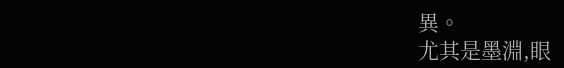異。
尤其是墨淵,眼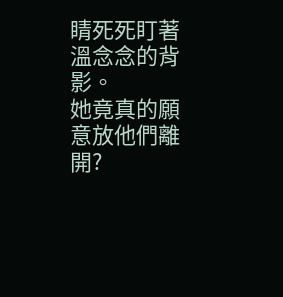睛死死盯著溫念念的背影。
她竟真的願意放他們離開?